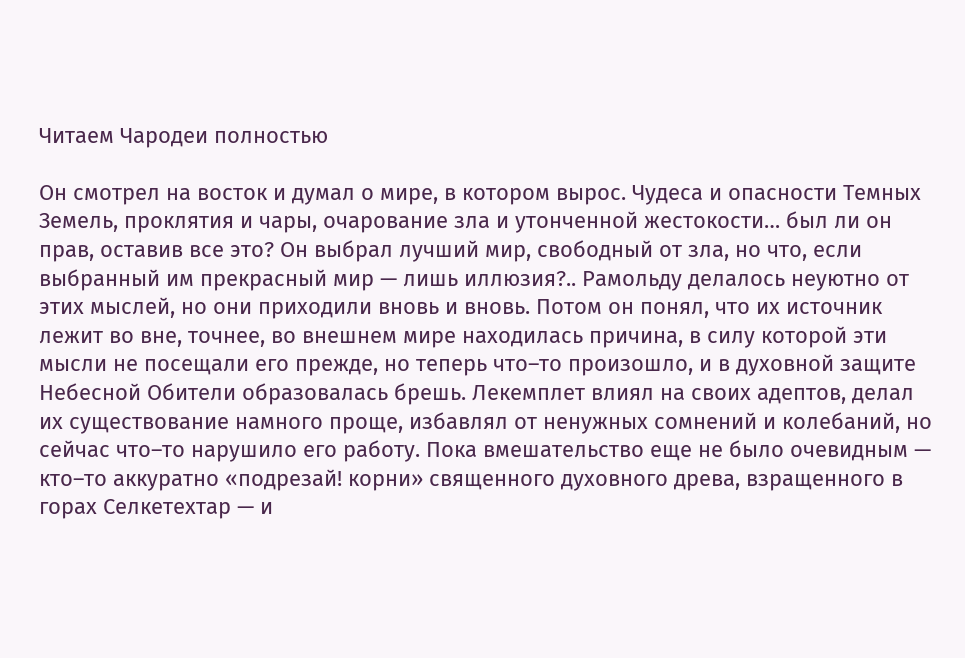Читаем Чародеи полностью

Он смотрел на восток и думал о мире, в котором вырос. Чудеса и опасности Темных Земель, проклятия и чары, очарование зла и утонченной жестокости… был ли он прав, оставив все это? Он выбрал лучший мир, свободный от зла, но что, если выбранный им прекрасный мир — лишь иллюзия?.. Рамольду делалось неуютно от этих мыслей, но они приходили вновь и вновь. Потом он понял, что их источник лежит во вне, точнее, во внешнем мире находилась причина, в силу которой эти мысли не посещали его прежде, но теперь что–то произошло, и в духовной защите Небесной Обители образовалась брешь. Лекемплет влиял на своих адептов, делал их существование намного проще, избавлял от ненужных сомнений и колебаний, но сейчас что–то нарушило его работу. Пока вмешательство еще не было очевидным — кто–то аккуратно «подрезай! корни» священного духовного древа, взращенного в горах Селкетехтар — и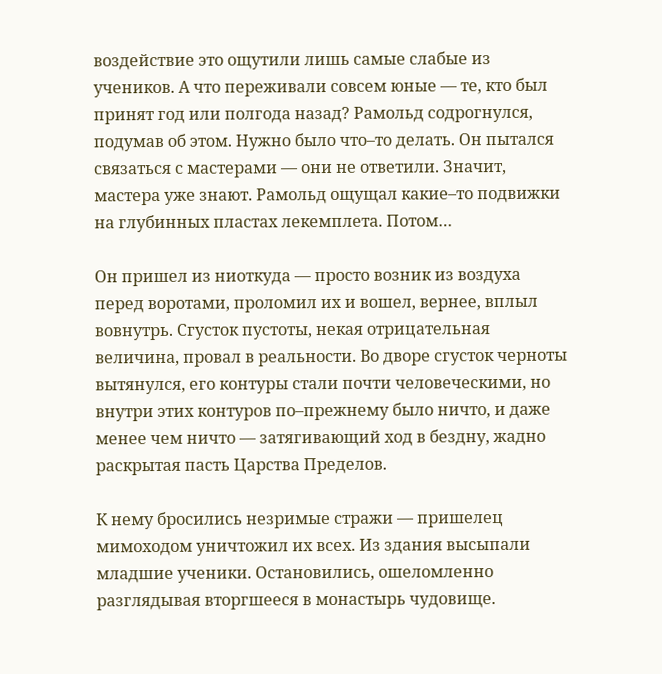воздействие это ощутили лишь самые слабые из учеников. А что переживали совсем юные — те, кто был принят год или полгода назад? Рамольд содрогнулся, подумав об этом. Нужно было что–то делать. Он пытался связаться с мастерами — они не ответили. Значит, мастера уже знают. Рамольд ощущал какие–то подвижки на глубинных пластах лекемплета. Потом…

Он пришел из ниоткуда — просто возник из воздуха перед воротами, проломил их и вошел, вернее, вплыл вовнутрь. Сгусток пустоты, некая отрицательная величина, провал в реальности. Во дворе сгусток черноты вытянулся, его контуры стали почти человеческими, но внутри этих контуров по–прежнему было ничто, и даже менее чем ничто — затягивающий ход в бездну, жадно раскрытая пасть Царства Пределов.

К нему бросились незримые стражи — пришелец мимоходом уничтожил их всех. Из здания высыпали младшие ученики. Остановились, ошеломленно разглядывая вторгшееся в монастырь чудовище.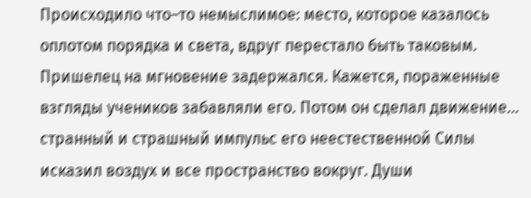Происходило что–то немыслимое: место, которое казалось оплотом порядка и света, вдруг перестало быть таковым. Пришелец на мгновение задержался. Кажется, пораженные взгляды учеников забавляли его. Потом он сделал движение… странный и страшный импульс его неестественной Силы исказил воздух и все пространство вокруг. Души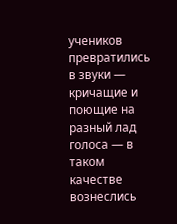учеников превратились в звуки — кричащие и поющие на разный лад голоса — в таком качестве вознеслись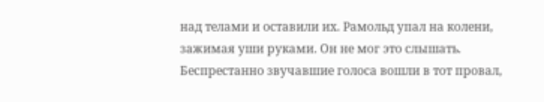над телами и оставили их. Рамольд упал на колени, зажимая уши руками. Он не мог это слышать. Беспрестанно звучавшие голоса вошли в тот провал,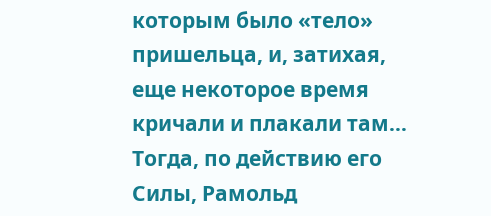которым было «тело» пришельца, и, затихая, еще некоторое время кричали и плакали там… Тогда, по действию его Силы, Рамольд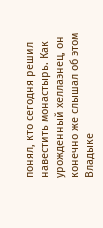понял, кто сегодня решил навестить монастырь. Как урожденный хеллаэнец, он конечно же слышал об этом Владыке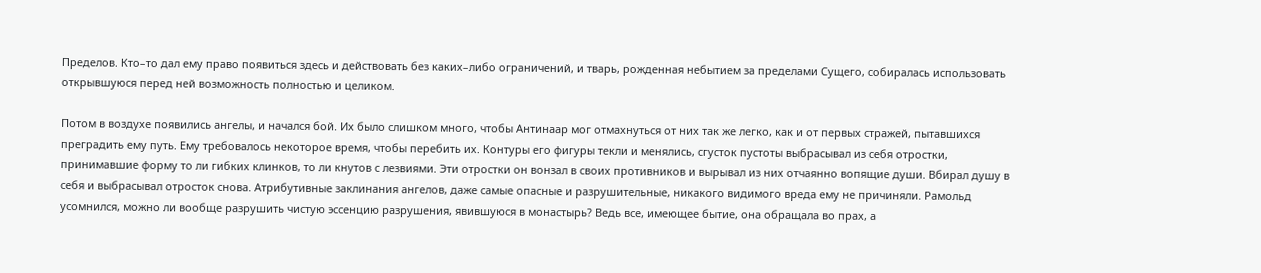Пределов. Кто–то дал ему право появиться здесь и действовать без каких–либо ограничений, и тварь, рожденная небытием за пределами Сущего, собиралась использовать открывшуюся перед ней возможность полностью и целиком.

Потом в воздухе появились ангелы, и начался бой. Их было слишком много, чтобы Антинаар мог отмахнуться от них так же легко, как и от первых стражей, пытавшихся преградить ему путь. Ему требовалось некоторое время, чтобы перебить их. Контуры его фигуры текли и менялись, сгусток пустоты выбрасывал из себя отростки, принимавшие форму то ли гибких клинков, то ли кнутов с лезвиями. Эти отростки он вонзал в своих противников и вырывал из них отчаянно вопящие души. Вбирал душу в себя и выбрасывал отросток снова. Атрибутивные заклинания ангелов, даже самые опасные и разрушительные, никакого видимого вреда ему не причиняли. Рамольд усомнился, можно ли вообще разрушить чистую эссенцию разрушения, явившуюся в монастырь? Ведь все, имеющее бытие, она обращала во прах, а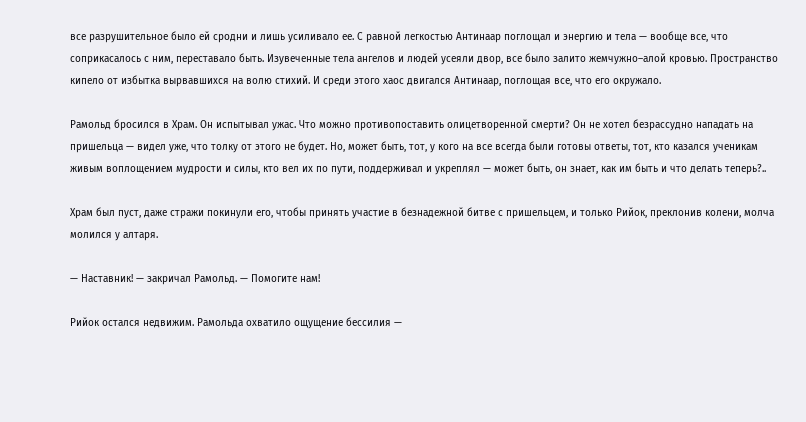все разрушительное было ей сродни и лишь усиливало ее. С равной легкостью Антинаар поглощал и энергию и тела — вообще все, что соприкасалось с ним, переставало быть. Изувеченные тела ангелов и людей усеяли двор, все было залито жемчужно–алой кровью. Пространство кипело от избытка вырвавшихся на волю стихий. И среди этого хаос двигался Антинаар, поглощая все, что его окружало.

Рамольд бросился в Храм. Он испытывал ужас. Что можно противопоставить олицетворенной смерти? Он не хотел безрассудно нападать на пришельца — видел уже, что толку от этого не будет. Но, может быть, тот, у кого на все всегда были готовы ответы, тот, кто казался ученикам живым воплощением мудрости и силы, кто вел их по пути, поддерживал и укреплял — может быть, он знает, как им быть и что делать теперь?..

Храм был пуст, даже стражи покинули его, чтобы принять участие в безнадежной битве с пришельцем, и только Рийок, преклонив колени, молча молился у алтаря.

— Наставник! — закричал Рамольд. — Помогите нам!

Рийок остался недвижим. Рамольда охватило ощущение бессилия —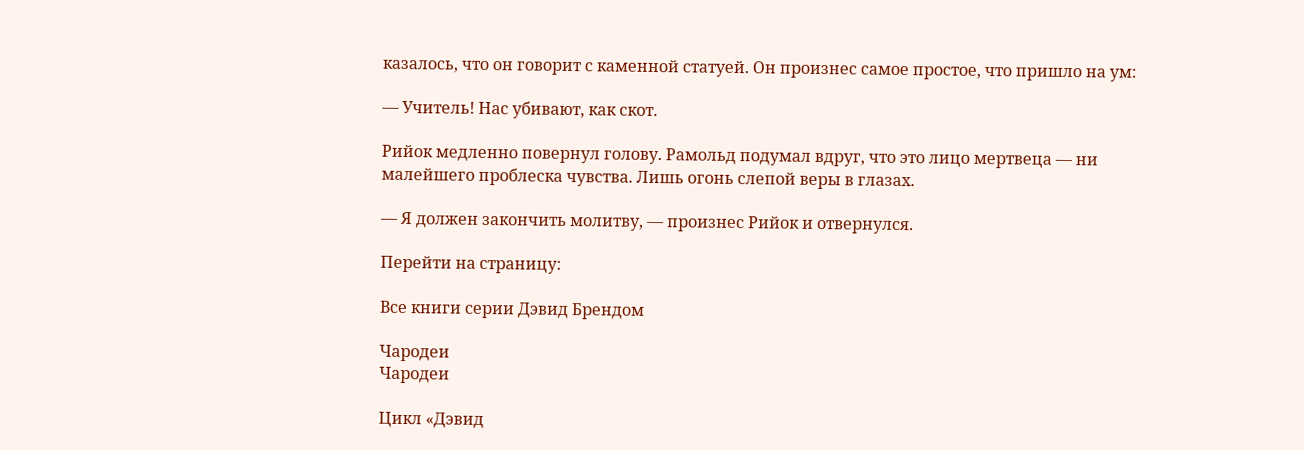казалось, что он говорит с каменной статуей. Он произнес самое простое, что пришло на ум:

— Учитель! Нас убивают, как скот.

Рийок медленно повернул голову. Рамольд подумал вдруг, что это лицо мертвеца — ни малейшего проблеска чувства. Лишь огонь слепой веры в глазах.

— Я должен закончить молитву, — произнес Рийок и отвернулся.

Перейти на страницу:

Все книги серии Дэвид Брендом

Чародеи
Чародеи

Цикл «Дэвид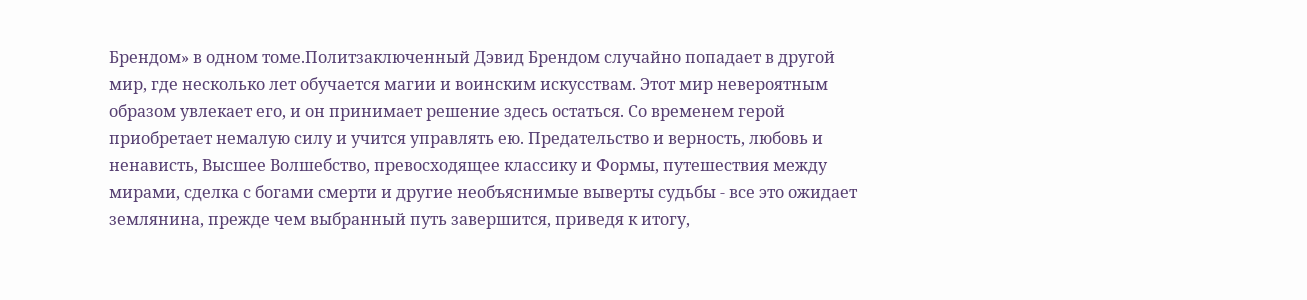Брендом» в одном томе.Политзаключенный Дэвид Брендом случайно попадает в другой мир, где несколько лет обучается магии и воинским искусствам. Этот мир невероятным образом увлекает его, и он принимает решение здесь остаться. Со временем герой приобретает немалую силу и учится управлять ею. Предательство и верность, любовь и ненависть, Высшее Волшебство, превосходящее классику и Формы, путешествия между мирами, сделка с богами смерти и другие необъяснимые выверты судьбы - все это ожидает землянина, прежде чем выбранный путь завершится, приведя к итогу,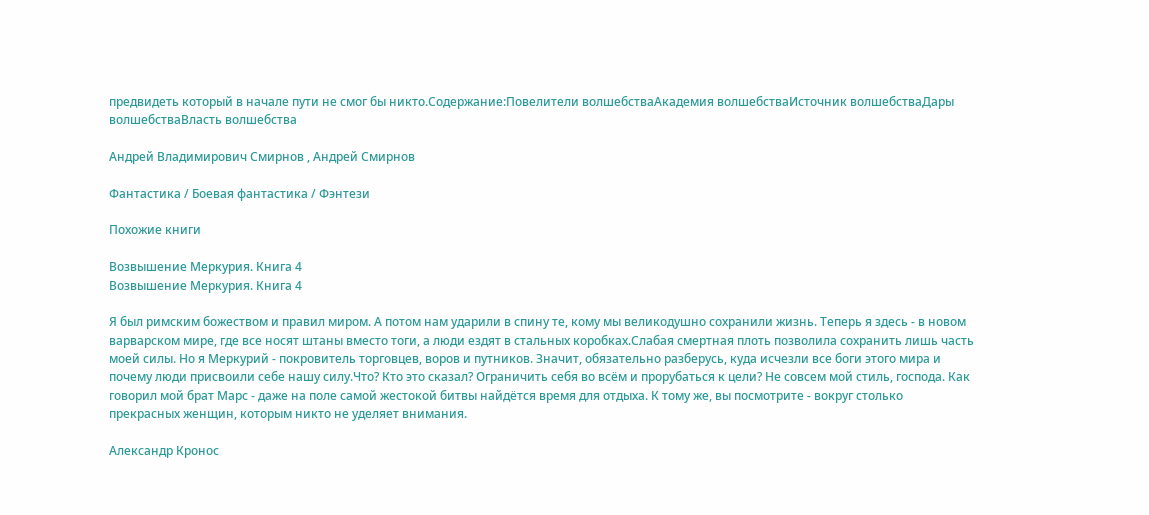предвидеть который в начале пути не смог бы никто.Содержание:Повелители волшебстваАкадемия волшебстваИсточник волшебстваДары волшебстваВласть волшебства

Андрей Владимирович Смирнов , Андрей Смирнов

Фантастика / Боевая фантастика / Фэнтези

Похожие книги

Возвышение Меркурия. Книга 4
Возвышение Меркурия. Книга 4

Я был римским божеством и правил миром. А потом нам ударили в спину те, кому мы великодушно сохранили жизнь. Теперь я здесь - в новом варварском мире, где все носят штаны вместо тоги, а люди ездят в стальных коробках.Слабая смертная плоть позволила сохранить лишь часть моей силы. Но я Меркурий - покровитель торговцев, воров и путников. Значит, обязательно разберусь, куда исчезли все боги этого мира и почему люди присвоили себе нашу силу.Что? Кто это сказал? Ограничить себя во всём и прорубаться к цели? Не совсем мой стиль, господа. Как говорил мой брат Марс - даже на поле самой жестокой битвы найдётся время для отдыха. К тому же, вы посмотрите - вокруг столько прекрасных женщин, которым никто не уделяет внимания.

Александр Кронос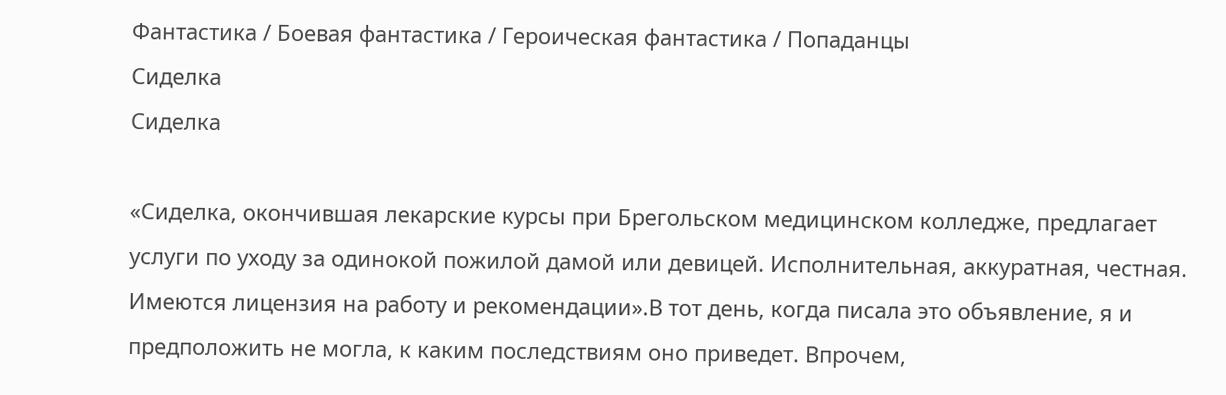Фантастика / Боевая фантастика / Героическая фантастика / Попаданцы
Сиделка
Сиделка

«Сиделка, окончившая лекарские курсы при Брегольском медицинском колледже, предлагает услуги по уходу за одинокой пожилой дамой или девицей. Исполнительная, аккуратная, честная. Имеются лицензия на работу и рекомендации».В тот день, когда писала это объявление, я и предположить не могла, к каким последствиям оно приведет. Впрочем,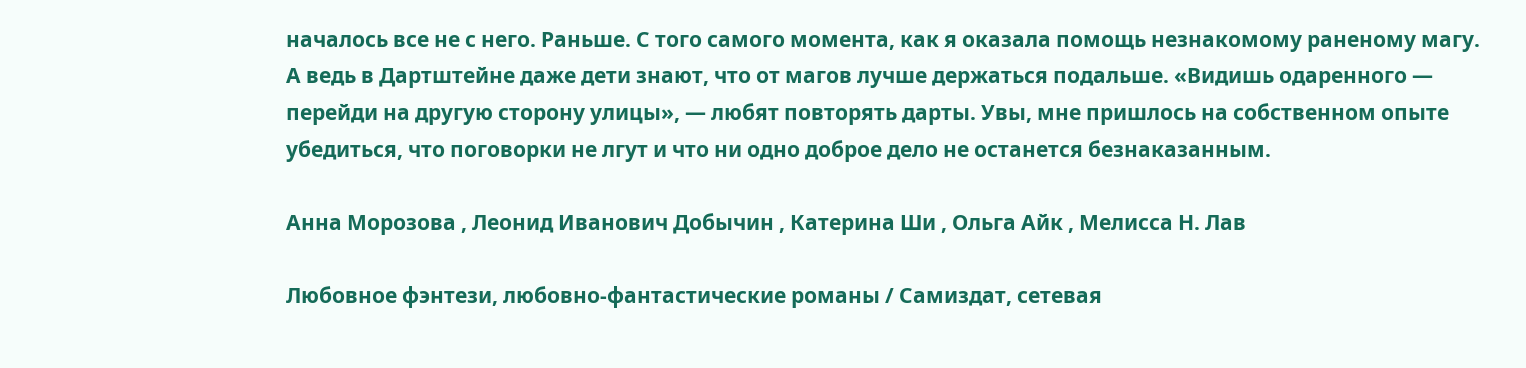началось все не с него. Раньше. С того самого момента, как я оказала помощь незнакомому раненому магу. А ведь в Дартштейне даже дети знают, что от магов лучше держаться подальше. «Видишь одаренного — перейди на другую сторону улицы», — любят повторять дарты. Увы, мне пришлось на собственном опыте убедиться, что поговорки не лгут и что ни одно доброе дело не останется безнаказанным.

Анна Морозова , Леонид Иванович Добычин , Катерина Ши , Ольга Айк , Мелисса Н. Лав

Любовное фэнтези, любовно-фантастические романы / Самиздат, сетевая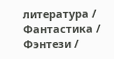литература / Фантастика / Фэнтези /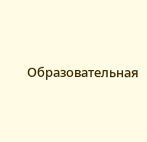Образовательная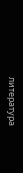литература